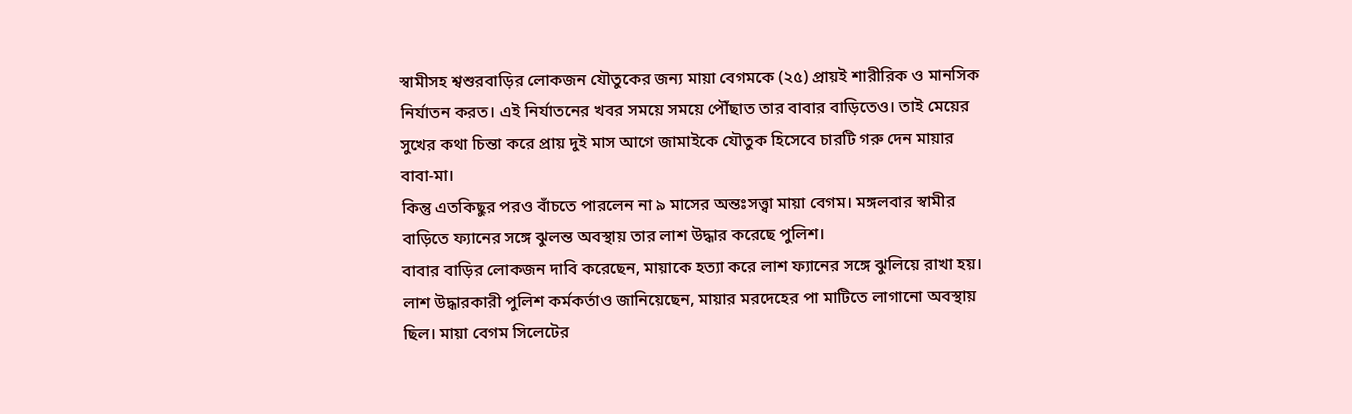স্বামীসহ শ্বশুরবাড়ির লোকজন যৌতুকের জন্য মায়া বেগমকে (২৫) প্রায়ই শারীরিক ও মানসিক নির্যাতন করত। এই নির্যাতনের খবর সময়ে সময়ে পৌঁছাত তার বাবার বাড়িতেও। তাই মেয়ের সুখের কথা চিন্তা করে প্রায় দুই মাস আগে জামাইকে যৌতুক হিসেবে চারটি গরু দেন মায়ার বাবা-মা।
কিন্তু এতকিছুর পরও বাঁচতে পারলেন না ৯ মাসের অন্তঃসত্ত্বা মায়া বেগম। মঙ্গলবার স্বামীর বাড়িতে ফ্যানের সঙ্গে ঝুলন্ত অবস্থায় তার লাশ উদ্ধার করেছে পুলিশ।
বাবার বাড়ির লোকজন দাবি করেছেন, মায়াকে হত্যা করে লাশ ফ্যানের সঙ্গে ঝুলিয়ে রাখা হয়। লাশ উদ্ধারকারী পুলিশ কর্মকর্তাও জানিয়েছেন, মায়ার মরদেহের পা মাটিতে লাগানো অবস্থায় ছিল। মায়া বেগম সিলেটের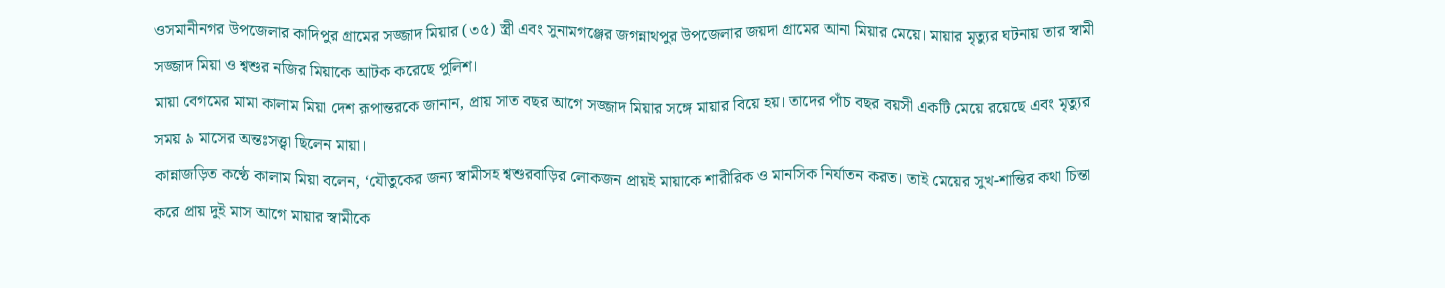ওসমানীনগর উপজেলার কাদিপুর গ্রামের সজ্জাদ মিয়ার (৩৫) স্ত্রী এবং সুনামগঞ্জের জগন্নাথপুর উপজেলার জয়দা গ্রামের আনা মিয়ার মেয়ে। মায়ার মৃত্যুর ঘটনায় তার স্বামী সজ্জাদ মিয়া ও শ্বশুর নজির মিয়াকে আটক করেছে পুলিশ।
মায়া বেগমের মামা কালাম মিয়া দেশ রূপান্তরকে জানান, প্রায় সাত বছর আগে সজ্জাদ মিয়ার সঙ্গে মায়ার বিয়ে হয়। তাদের পাঁচ বছর বয়সী একটি মেয়ে রয়েছে এবং মৃত্যুর সময় ৯ মাসের অন্তঃসত্ত্বা ছিলেন মায়া।
কান্নাজড়িত কণ্ঠে কালাম মিয়া বলেন, ‘যৌতুকের জন্য স্বামীসহ শ্বশুরবাড়ির লোকজন প্রায়ই মায়াকে শারীরিক ও মানসিক নির্যাতন করত। তাই মেয়ের সুখ-শান্তির কথা চিন্তা করে প্রায় দুই মাস আগে মায়ার স্বামীকে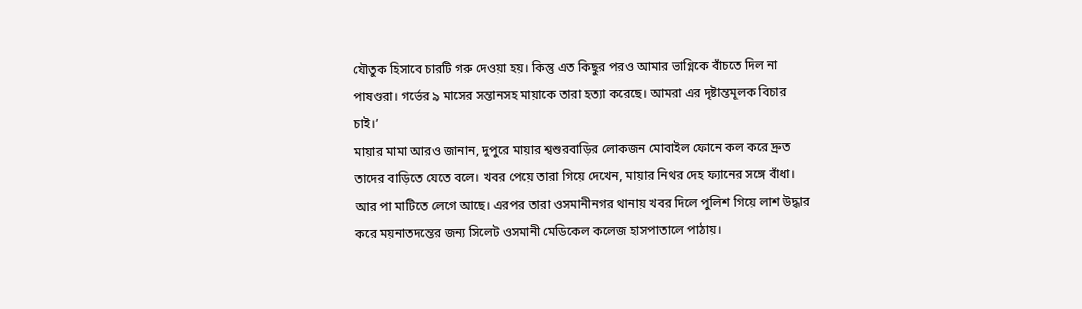যৌতুক হিসাবে চারটি গরু দেওয়া হয়। কিন্তু এত কিছুর পরও আমার ভাগ্নিকে বাঁচতে দিল না পাষণ্ডরা। গর্ভের ৯ মাসের সন্তানসহ মায়াকে তারা হত্যা করেছে। আমরা এর দৃষ্টান্তমূলক বিচার চাই।’
মায়ার মামা আরও জানান, দুপুরে মায়ার শ্বশুরবাড়ির লোকজন মোবাইল ফোনে কল করে দ্রুত তাদের বাড়িতে যেতে বলে। খবর পেয়ে তারা গিয়ে দেখেন, মায়ার নিথর দেহ ফ্যানের সঙ্গে বাঁধা। আর পা মাটিতে লেগে আছে। এরপর তারা ওসমানীনগর থানায় খবর দিলে পুলিশ গিয়ে লাশ উদ্ধার করে ময়নাতদন্তের জন্য সিলেট ওসমানী মেডিকেল কলেজ হাসপাতালে পাঠায়।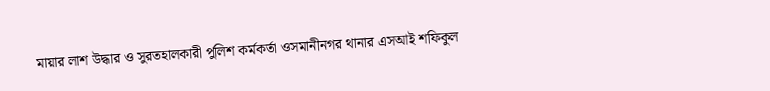মায়ার লাশ উদ্ধার ও সুরতহালকারী পুলিশ কর্মকর্তা ওসমানীনগর থানার এসআই শফিকুল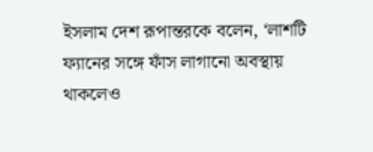ইসলাম দেশ রূপান্তরকে বলেন, ‘লাশটি ফ্যানের সঙ্গে ফাঁস লাগানো অবস্থায় থাকলেও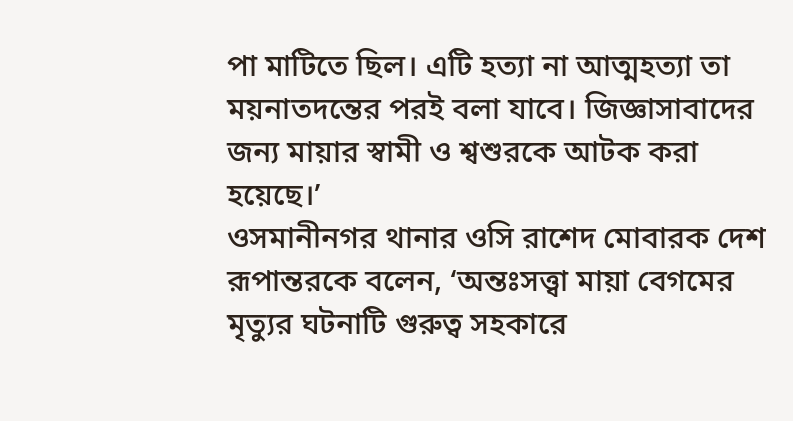পা মাটিতে ছিল। এটি হত্যা না আত্মহত্যা তা ময়নাতদন্তের পরই বলা যাবে। জিজ্ঞাসাবাদের জন্য মায়ার স্বামী ও শ্বশুরকে আটক করা হয়েছে।’
ওসমানীনগর থানার ওসি রাশেদ মোবারক দেশ রূপান্তরকে বলেন, ‘অন্তঃসত্ত্বা মায়া বেগমের মৃত্যুর ঘটনাটি গুরুত্ব সহকারে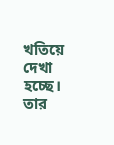খতিয়ে দেখা হচ্ছে। তার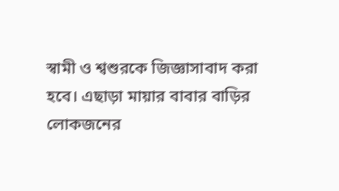স্বামী ও শ্বশুরকে জিজ্ঞাসাবাদ করা হবে। এছাড়া মায়ার বাবার বাড়ির লোকজনের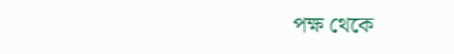পক্ষ থেকে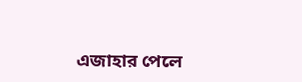এজাহার পেলে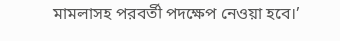মামলাসহ পরবর্তী পদক্ষেপ নেওয়া হবে।’